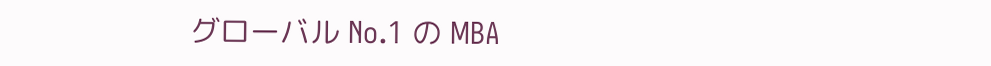グローバル No.1 の MBA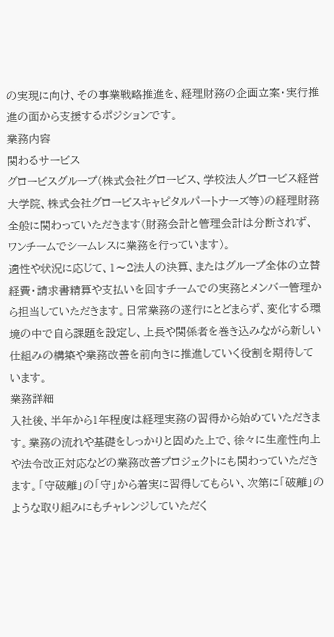の実現に向け、その事業戦略推進を、経理財務の企画立案・実行推進の面から支援するポジションです。
業務内容
関わるサービス
グロービスグループ(株式会社グロービス、学校法人グロービス経営大学院、株式会社グロービスキャピタルパートナーズ等)の経理財務全般に関わっていただきます(財務会計と管理会計は分断されず、ワンチームでシームレスに業務を行っています)。
適性や状況に応じて、1〜2法人の決算、またはグループ全体の立替経費・請求書精算や支払いを回すチームでの実務とメンバー管理から担当していただきます。日常業務の遂行にとどまらず、変化する環境の中で自ら課題を設定し、上長や関係者を巻き込みながら新しい仕組みの構築や業務改善を前向きに推進していく役割を期待しています。
業務詳細
入社後、半年から1年程度は経理実務の習得から始めていただきます。業務の流れや基礎をしっかりと固めた上で、徐々に生産性向上や法令改正対応などの業務改善プロジェクトにも関わっていただきます。「守破離」の「守」から着実に習得してもらい、次第に「破離」のような取り組みにもチャレンジしていただく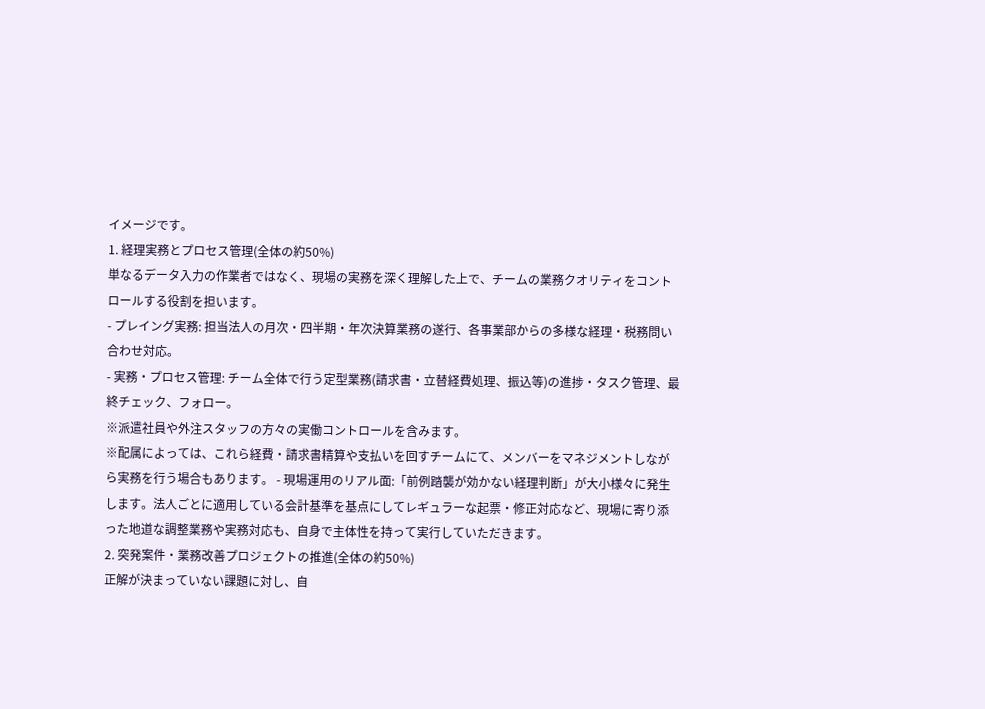イメージです。
1. 経理実務とプロセス管理(全体の約50%)
単なるデータ入力の作業者ではなく、現場の実務を深く理解した上で、チームの業務クオリティをコントロールする役割を担います。
- プレイング実務: 担当法人の月次・四半期・年次決算業務の遂行、各事業部からの多様な経理・税務問い合わせ対応。
- 実務・プロセス管理: チーム全体で行う定型業務(請求書・立替経費処理、振込等)の進捗・タスク管理、最終チェック、フォロー。
※派遣社員や外注スタッフの方々の実働コントロールを含みます。
※配属によっては、これら経費・請求書精算や支払いを回すチームにて、メンバーをマネジメントしながら実務を行う場合もあります。 - 現場運用のリアル面:「前例踏襲が効かない経理判断」が大小様々に発生します。法人ごとに適用している会計基準を基点にしてレギュラーな起票・修正対応など、現場に寄り添った地道な調整業務や実務対応も、自身で主体性を持って実行していただきます。
2. 突発案件・業務改善プロジェクトの推進(全体の約50%)
正解が決まっていない課題に対し、自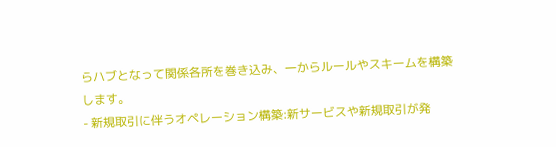らハブとなって関係各所を巻き込み、一からルールやスキームを構築します。
- 新規取引に伴うオペレーション構築:新サービスや新規取引が発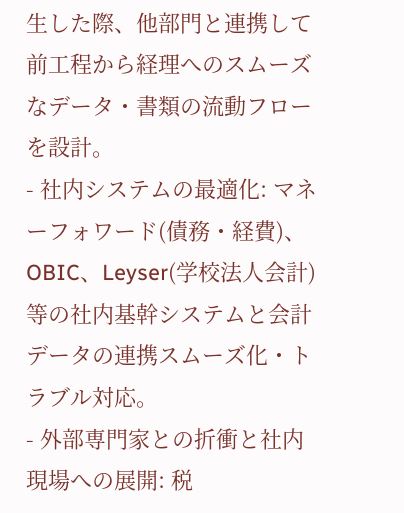生した際、他部門と連携して前工程から経理へのスムーズなデータ・書類の流動フローを設計。
- 社内システムの最適化: マネーフォワード(債務・経費)、OBIC、Leyser(学校法人会計)等の社内基幹システムと会計データの連携スムーズ化・トラブル対応。
- 外部専門家との折衝と社内現場への展開: 税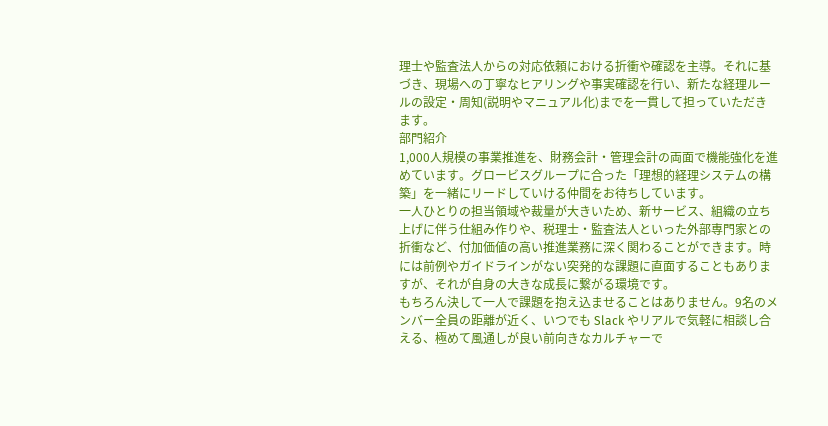理士や監査法人からの対応依頼における折衝や確認を主導。それに基づき、現場への丁寧なヒアリングや事実確認を行い、新たな経理ルールの設定・周知(説明やマニュアル化)までを一貫して担っていただきます。
部門紹介
1,000人規模の事業推進を、財務会計・管理会計の両面で機能強化を進めています。グロービスグループに合った「理想的経理システムの構築」を一緒にリードしていける仲間をお待ちしています。
一人ひとりの担当領域や裁量が大きいため、新サービス、組織の立ち上げに伴う仕組み作りや、税理士・監査法人といった外部専門家との折衝など、付加価値の高い推進業務に深く関わることができます。時には前例やガイドラインがない突発的な課題に直面することもありますが、それが自身の大きな成長に繋がる環境です。
もちろん決して一人で課題を抱え込ませることはありません。9名のメンバー全員の距離が近く、いつでも Slack やリアルで気軽に相談し合える、極めて風通しが良い前向きなカルチャーで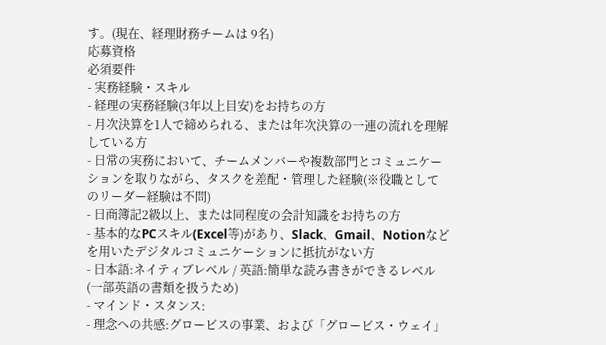す。(現在、経理財務チームは 9名)
応募資格
必須要件
- 実務経験・スキル
- 経理の実務経験(3年以上目安)をお持ちの方
- 月次決算を1人で締められる、または年次決算の一連の流れを理解している方
- 日常の実務において、チームメンバーや複数部門とコミュニケーションを取りながら、タスクを差配・管理した経験(※役職としてのリーダー経験は不問)
- 日商簿記2級以上、または同程度の会計知識をお持ちの方
- 基本的なPCスキル(Excel等)があり、Slack、Gmail、Notionなどを用いたデジタルコミュニケーションに抵抗がない方
- 日本語:ネイティブレベル / 英語:簡単な読み書きができるレベル(一部英語の書類を扱うため)
- マインド・スタンス:
- 理念への共感:グロービスの事業、および「グロービス・ウェイ」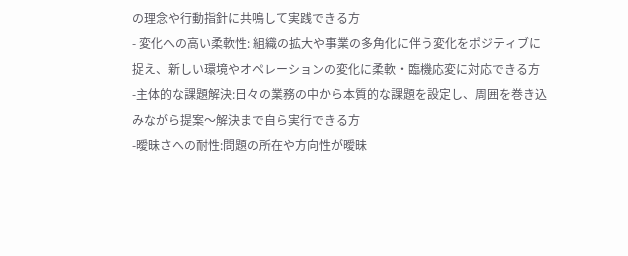の理念や行動指針に共鳴して実践できる方
- 変化への高い柔軟性: 組織の拡大や事業の多角化に伴う変化をポジティブに捉え、新しい環境やオペレーションの変化に柔軟・臨機応変に対応できる方
-主体的な課題解決:日々の業務の中から本質的な課題を設定し、周囲を巻き込みながら提案〜解決まで自ら実行できる方
-曖昧さへの耐性:問題の所在や方向性が曖昧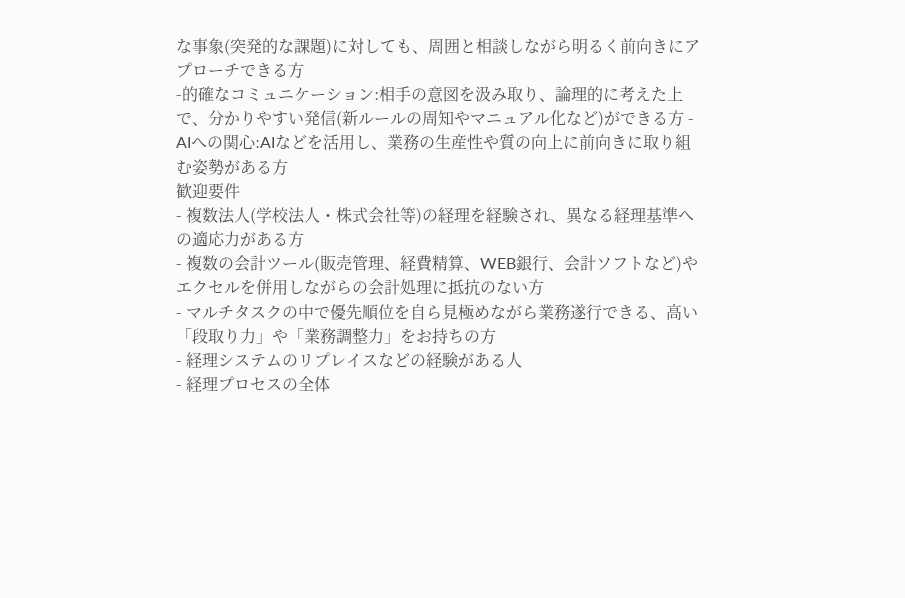な事象(突発的な課題)に対しても、周囲と相談しながら明るく前向きにアプローチできる方
-的確なコミュニケーション:相手の意図を汲み取り、論理的に考えた上で、分かりやすい発信(新ルールの周知やマニュアル化など)ができる方 - AIへの関心:AIなどを活用し、業務の生産性や質の向上に前向きに取り組む姿勢がある方
歓迎要件
- 複数法人(学校法人・株式会社等)の経理を経験され、異なる経理基準への適応力がある方
- 複数の会計ツール(販売管理、経費精算、WEB銀行、会計ソフトなど)やエクセルを併用しながらの会計処理に抵抗のない方
- マルチタスクの中で優先順位を自ら見極めながら業務遂行できる、高い「段取り力」や「業務調整力」をお持ちの方
- 経理システムのリプレイスなどの経験がある人
- 経理プロセスの全体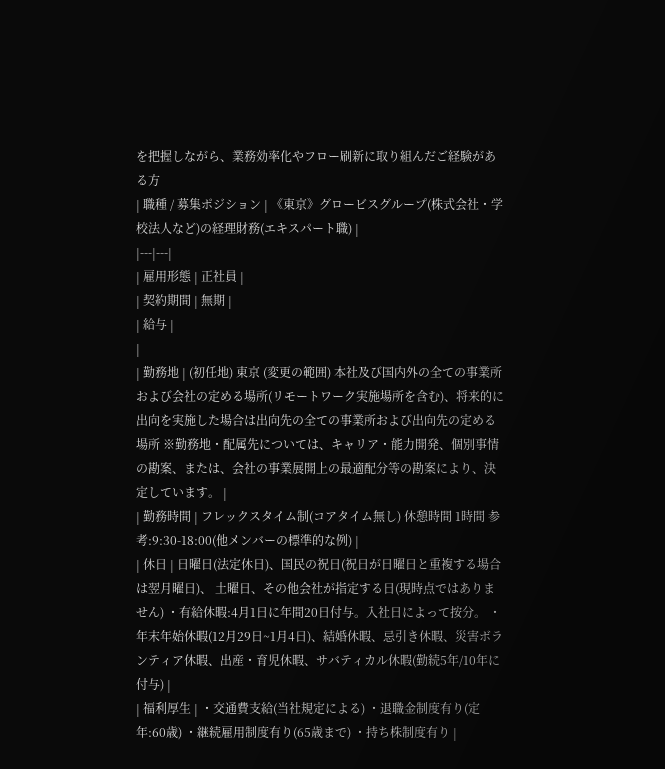を把握しながら、業務効率化やフロー刷新に取り組んだご経験がある方
| 職種 / 募集ポジション | 《東京》グロービスグループ(株式会社・学校法人など)の経理財務(エキスパート職) |
|---|---|
| 雇用形態 | 正社員 |
| 契約期間 | 無期 |
| 給与 |
|
| 勤務地 | (初任地) 東京 (変更の範囲) 本社及び国内外の全ての事業所および会社の定める場所(リモートワーク実施場所を含む)、将来的に出向を実施した場合は出向先の全ての事業所および出向先の定める場所 ※勤務地・配属先については、キャリア・能力開発、個別事情の勘案、または、会社の事業展開上の最適配分等の勘案により、決定しています。 |
| 勤務時間 | フレックスタイム制(コアタイム無し) 休憩時間 1時間 参考:9:30-18:00(他メンバーの標準的な例) |
| 休日 | 日曜日(法定休日)、国民の祝日(祝日が日曜日と重複する場合は翌月曜日)、 土曜日、その他会社が指定する日(現時点ではありません) ・有給休暇:4月1日に年間20日付与。入社日によって按分。 ・年末年始休暇(12月29日~1月4日)、結婚休暇、忌引き休暇、災害ボランティア休暇、出産・育児休暇、サバティカル休暇(勤続5年/10年に付与) |
| 福利厚生 | ・交通費支給(当社規定による) ・退職金制度有り(定年:60歳) ・継続雇用制度有り(65歳まで) ・持ち株制度有り |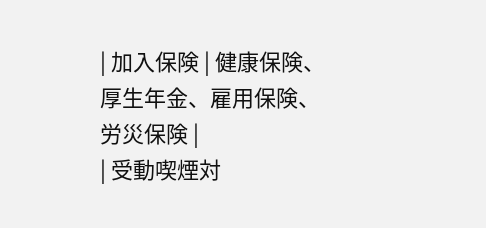| 加入保険 | 健康保険、厚生年金、雇用保険、労災保険 |
| 受動喫煙対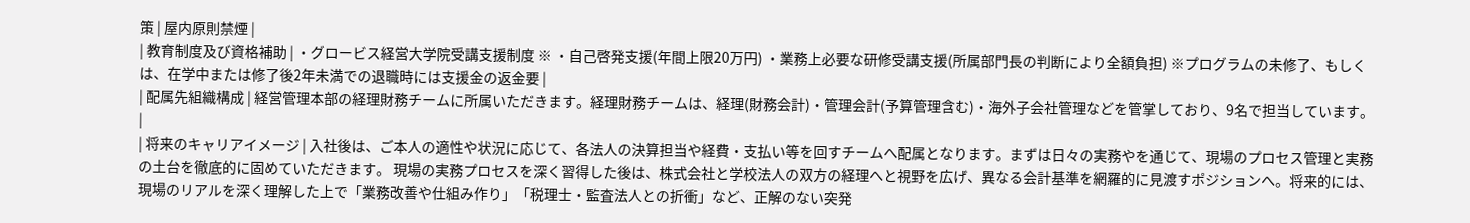策 | 屋内原則禁煙 |
| 教育制度及び資格補助 | ・グロービス経営大学院受講支援制度 ※ ・自己啓発支援(年間上限20万円) ・業務上必要な研修受講支援(所属部門長の判断により全額負担) ※プログラムの未修了、もしくは、在学中または修了後2年未満での退職時には支援金の返金要 |
| 配属先組織構成 | 経営管理本部の経理財務チームに所属いただきます。経理財務チームは、経理(財務会計)・管理会計(予算管理含む)・海外子会社管理などを管掌しており、9名で担当しています。 |
| 将来のキャリアイメージ | 入社後は、ご本人の適性や状況に応じて、各法人の決算担当や経費・支払い等を回すチームへ配属となります。まずは日々の実務やを通じて、現場のプロセス管理と実務の土台を徹底的に固めていただきます。 現場の実務プロセスを深く習得した後は、株式会社と学校法人の双方の経理へと視野を広げ、異なる会計基準を網羅的に見渡すポジションへ。将来的には、現場のリアルを深く理解した上で「業務改善や仕組み作り」「税理士・監査法人との折衝」など、正解のない突発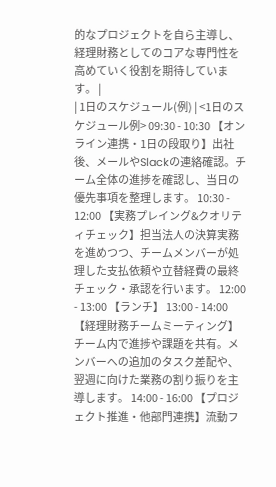的なプロジェクトを自ら主導し、経理財務としてのコアな専門性を高めていく役割を期待しています。 |
| 1日のスケジュール(例) | <1日のスケジュール例> 09:30 - 10:30 【オンライン連携・1日の段取り】出社後、メールやSlackの連絡確認。チーム全体の進捗を確認し、当日の優先事項を整理します。 10:30 - 12:00 【実務プレイング&クオリティチェック】担当法人の決算実務を進めつつ、チームメンバーが処理した支払依頼や立替経費の最終チェック・承認を行います。 12:00 - 13:00 【ランチ】 13:00 - 14:00 【経理財務チームミーティング】チーム内で進捗や課題を共有。メンバーへの追加のタスク差配や、翌週に向けた業務の割り振りを主導します。 14:00 - 16:00 【プロジェクト推進・他部門連携】流動フ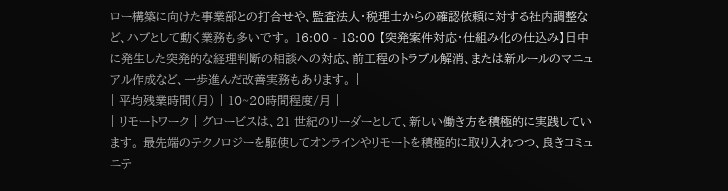ロー構築に向けた事業部との打合せや、監査法人・税理士からの確認依頼に対する社内調整など、ハブとして動く業務も多いです。 16:00 - 18:00 【突発案件対応・仕組み化の仕込み】日中に発生した突発的な経理判断の相談への対応、前工程のトラブル解消、または新ルールのマニュアル作成など、一歩進んだ改善実務もあります。 |
| 平均残業時間(月) | 10~20時間程度/月 |
| リモートワーク | グロービスは、21 世紀のリーダーとして、新しい働き方を積極的に実践しています。 最先端のテクノロジーを駆使してオンラインやリモートを積極的に取り入れつつ、良きコミュニテ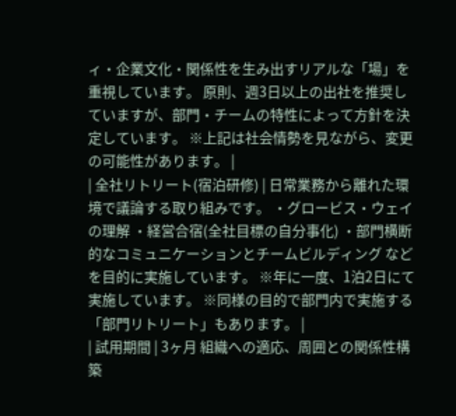ィ・企業文化・関係性を生み出すリアルな「場」を重視しています。 原則、週3日以上の出社を推奨していますが、部門・チームの特性によって方針を決定しています。 ※上記は社会情勢を見ながら、変更の可能性があります。 |
| 全社リトリート(宿泊研修) | 日常業務から離れた環境で議論する取り組みです。 ・グロービス・ウェイの理解 ・経営合宿(全社目標の自分事化) ・部門横断的なコミュニケーションとチームビルディング などを目的に実施しています。 ※年に一度、1泊2日にて実施しています。 ※同様の目的で部門内で実施する「部門リトリート」もあります。 |
| 試用期間 | 3ヶ月 組織への適応、周囲との関係性構築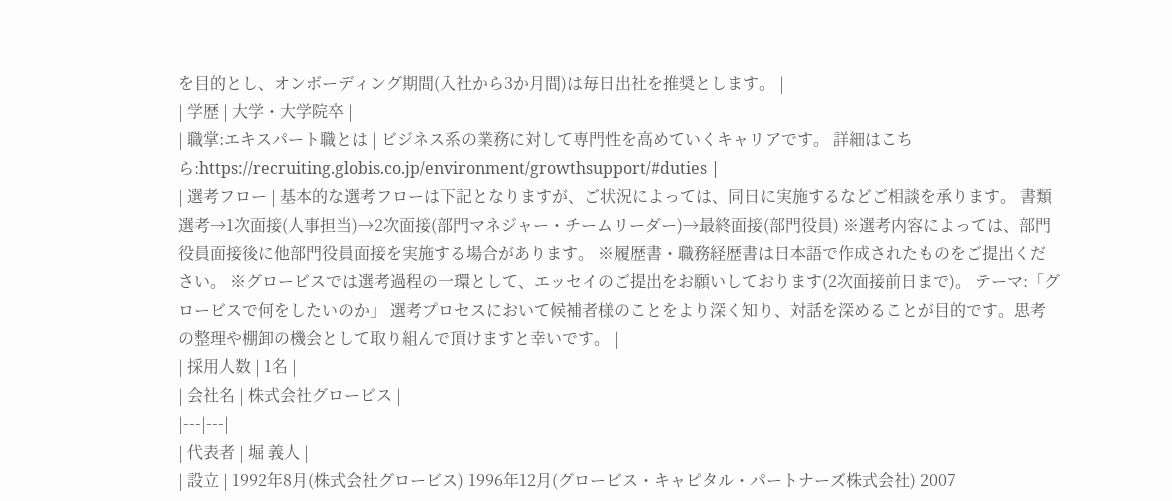を目的とし、オンボーディング期間(入社から3か月間)は毎日出社を推奨とします。 |
| 学歴 | 大学・大学院卒 |
| 職掌:エキスパート職とは | ビジネス系の業務に対して専門性を高めていくキャリアです。 詳細はこちら:https://recruiting.globis.co.jp/environment/growthsupport/#duties |
| 選考フロー | 基本的な選考フローは下記となりますが、ご状況によっては、同日に実施するなどご相談を承ります。 書類選考→1次面接(人事担当)→2次面接(部門マネジャー・チームリーダー)→最終面接(部門役員) ※選考内容によっては、部門役員面接後に他部門役員面接を実施する場合があります。 ※履歴書・職務経歴書は日本語で作成されたものをご提出ください。 ※グロービスでは選考過程の一環として、エッセイのご提出をお願いしております(2次面接前日まで)。 テーマ:「グロービスで何をしたいのか」 選考プロセスにおいて候補者様のことをより深く知り、対話を深めることが目的です。思考の整理や棚卸の機会として取り組んで頂けますと幸いです。 |
| 採用人数 | 1名 |
| 会社名 | 株式会社グロービス |
|---|---|
| 代表者 | 堀 義人 |
| 設立 | 1992年8月(株式会社グロービス) 1996年12月(グロービス・キャピタル・パートナーズ株式会社) 2007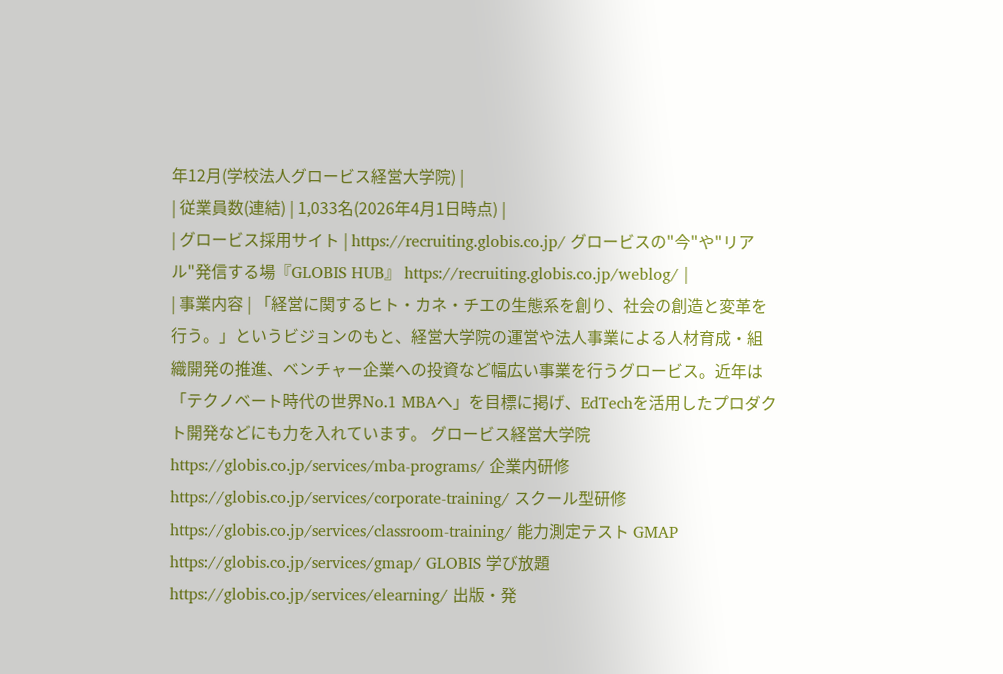年12月(学校法人グロービス経営大学院) |
| 従業員数(連結) | 1,033名(2026年4月1日時点) |
| グロービス採用サイト | https://recruiting.globis.co.jp/ グロービスの"今"や"リアル"発信する場『GLOBIS HUB』 https://recruiting.globis.co.jp/weblog/ |
| 事業内容 | 「経営に関するヒト・カネ・チエの生態系を創り、社会の創造と変革を行う。」というビジョンのもと、経営大学院の運営や法人事業による人材育成・組織開発の推進、ベンチャー企業への投資など幅広い事業を行うグロービス。近年は「テクノベート時代の世界No.1 MBAへ」を目標に掲げ、EdTechを活用したプロダクト開発などにも力を入れています。 グロービス経営大学院 https://globis.co.jp/services/mba-programs/ 企業内研修 https://globis.co.jp/services/corporate-training/ スクール型研修 https://globis.co.jp/services/classroom-training/ 能力測定テスト GMAP https://globis.co.jp/services/gmap/ GLOBIS 学び放題 https://globis.co.jp/services/elearning/ 出版・発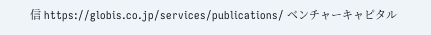信 https://globis.co.jp/services/publications/ ベンチャーキャピタル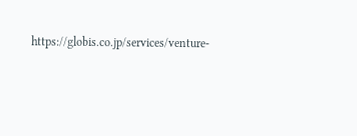https://globis.co.jp/services/venture-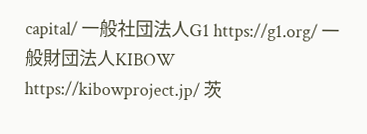capital/ 一般社団法人G1 https://g1.org/ 一般財団法人KIBOW https://kibowproject.jp/ 茨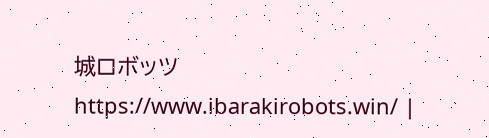城ロボッツ https://www.ibarakirobots.win/ |